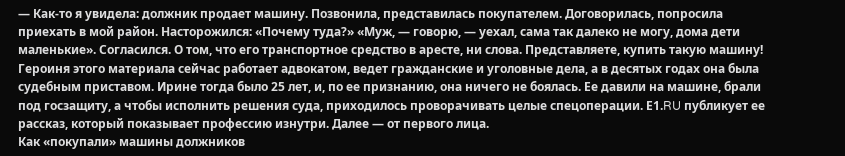— Как-то я увидела: должник продает машину. Позвонила, представилась покупателем. Договорилась, попросила приехать в мой район. Насторожился: «Почему туда?» «Муж, — говорю, — уехал, сама так далеко не могу, дома дети маленькие». Согласился. О том, что его транспортное средство в аресте, ни слова. Представляете, купить такую машину!
Героиня этого материала сейчас работает адвокатом, ведет гражданские и уголовные дела, а в десятых годах она была судебным приставом. Ирине тогда было 25 лет, и, по ее признанию, она ничего не боялась. Ее давили на машине, брали под госзащиту, а чтобы исполнить решения суда, приходилось проворачивать целые спецоперации. Е1.RU публикует ее рассказ, который показывает профессию изнутри. Далее — от первого лица.
Как «покупали» машины должников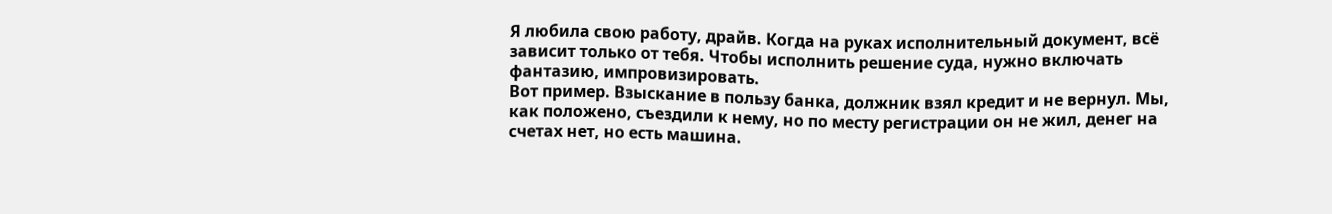Я любила свою работу, драйв. Когда на руках исполнительный документ, всё зависит только от тебя. Чтобы исполнить решение суда, нужно включать фантазию, импровизировать.
Вот пример. Взыскание в пользу банка, должник взял кредит и не вернул. Мы, как положено, съездили к нему, но по месту регистрации он не жил, денег на счетах нет, но есть машина.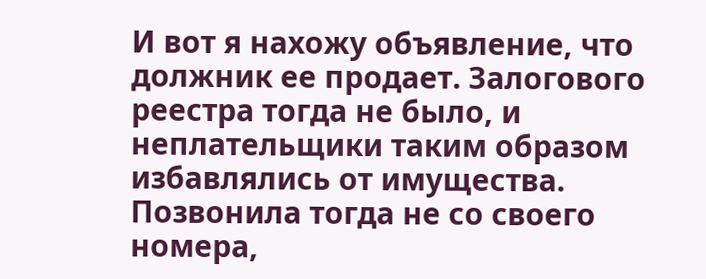И вот я нахожу объявление, что должник ее продает. Залогового реестра тогда не было, и неплательщики таким образом избавлялись от имущества. Позвонила тогда не со своего номера,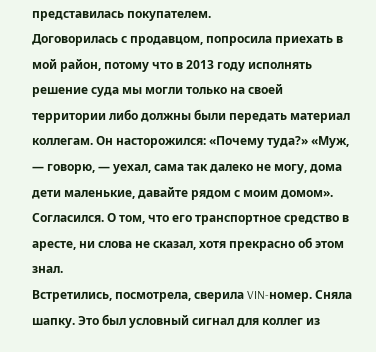представилась покупателем.
Договорилась с продавцом, попросила приехать в мой район, потому что в 2013 году исполнять решение суда мы могли только на своей территории либо должны были передать материал коллегам. Он насторожился: «Почему туда?» «Муж, — говорю, — уехал, сама так далеко не могу, дома дети маленькие, давайте рядом с моим домом». Согласился. О том, что его транспортное средство в аресте, ни слова не сказал, хотя прекрасно об этом знал.
Встретились, посмотрела, сверила VIN-номер. Сняла шапку. Это был условный сигнал для коллег из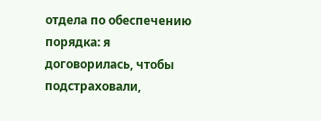отдела по обеспечению порядка: я договорилась, чтобы подстраховали,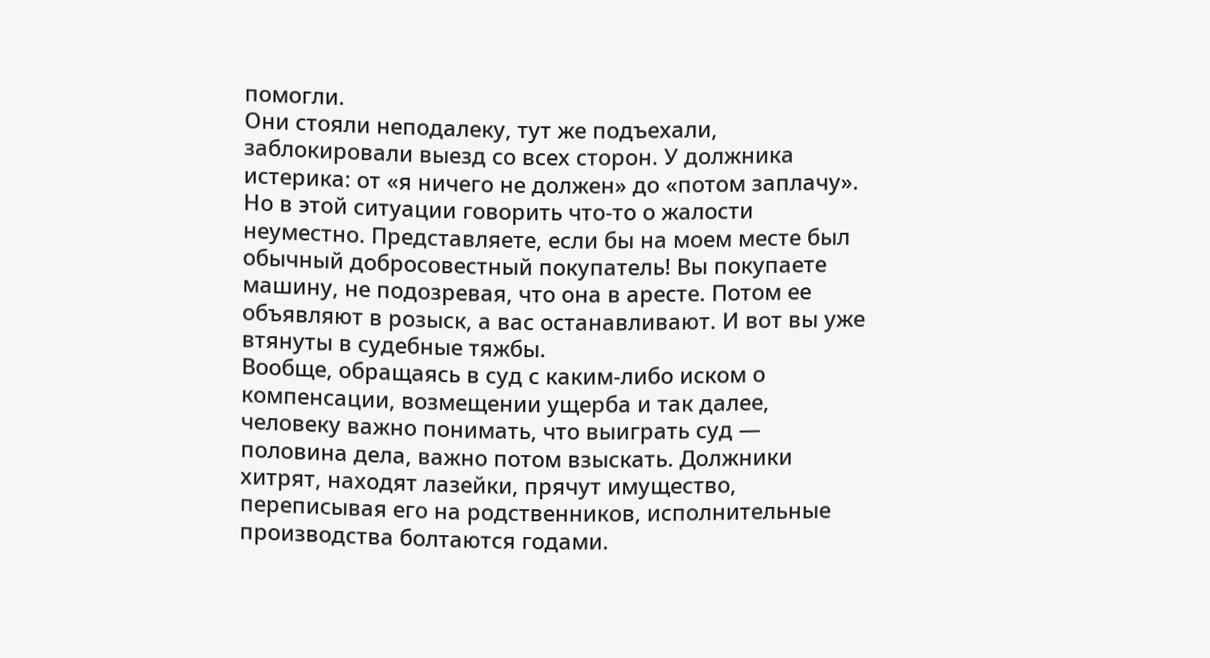помогли.
Они стояли неподалеку, тут же подъехали, заблокировали выезд со всех сторон. У должника истерика: от «я ничего не должен» до «потом заплачу». Но в этой ситуации говорить что-то о жалости неуместно. Представляете, если бы на моем месте был обычный добросовестный покупатель! Вы покупаете машину, не подозревая, что она в аресте. Потом ее объявляют в розыск, а вас останавливают. И вот вы уже втянуты в судебные тяжбы.
Вообще, обращаясь в суд с каким-либо иском о компенсации, возмещении ущерба и так далее, человеку важно понимать, что выиграть суд — половина дела, важно потом взыскать. Должники хитрят, находят лазейки, прячут имущество, переписывая его на родственников, исполнительные производства болтаются годами.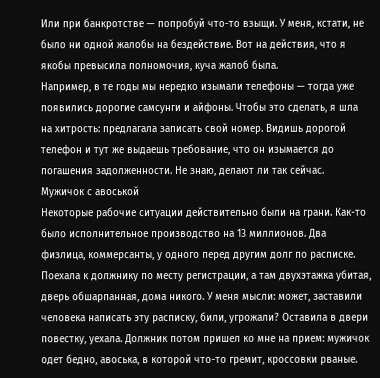Или при банкротстве — попробуй что-то взыщи. У меня, кстати, не было ни одной жалобы на бездействие. Вот на действия, что я якобы превысила полномочия, куча жалоб была.
Например, в те годы мы нередко изымали телефоны — тогда уже появились дорогие самсунги и айфоны. Чтобы это сделать, я шла на хитрость: предлагала записать свой номер. Видишь дорогой телефон и тут же выдаешь требование, что он изымается до погашения задолженности. Не знаю, делают ли так сейчас.
Мужичок с авоськой
Некоторые рабочие ситуации действительно были на грани. Как-то было исполнительное производство на 13 миллионов. Два физлица, коммерсанты, у одного перед другим долг по расписке. Поехала к должнику по месту регистрации, а там двухэтажка убитая, дверь обшарпанная, дома никого. У меня мысли: может, заставили человека написать эту расписку, били, угрожали? Оставила в двери повестку, уехала. Должник потом пришел ко мне на прием: мужичок одет бедно, авоська, в которой что-то гремит, кроссовки рваные.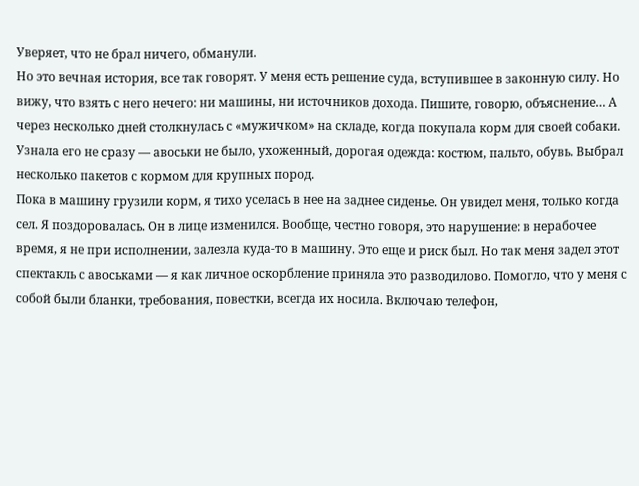Уверяет, что не брал ничего, обманули.
Но это вечная история, все так говорят. У меня есть решение суда, вступившее в законную силу. Но вижу, что взять с него нечего: ни машины, ни источников дохода. Пишите, говорю, объяснение… А через несколько дней столкнулась с «мужичком» на складе, когда покупала корм для своей собаки. Узнала его не сразу — авоськи не было, ухоженный, дорогая одежда: костюм, пальто, обувь. Выбрал несколько пакетов с кормом для крупных пород.
Пока в машину грузили корм, я тихо уселась в нее на заднее сиденье. Он увидел меня, только когда сел. Я поздоровалась. Он в лице изменился. Вообще, честно говоря, это нарушение: в нерабочее время, я не при исполнении, залезла куда-то в машину. Это еще и риск был. Но так меня задел этот спектакль с авоськами — я как личное оскорбление приняла это разводилово. Помогло, что у меня с собой были бланки, требования, повестки, всегда их носила. Включаю телефон,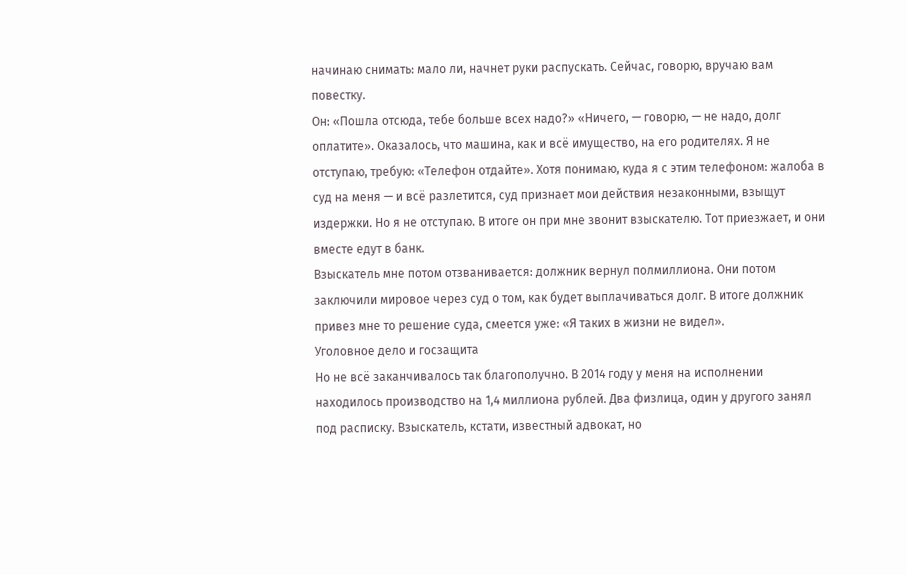начинаю снимать: мало ли, начнет руки распускать. Сейчас, говорю, вручаю вам повестку.
Он: «Пошла отсюда, тебе больше всех надо?» «Ничего, — говорю, — не надо, долг оплатите». Оказалось, что машина, как и всё имущество, на его родителях. Я не отступаю, требую: «Телефон отдайте». Хотя понимаю, куда я с этим телефоном: жалоба в суд на меня — и всё разлетится, суд признает мои действия незаконными, взыщут издержки. Но я не отступаю. В итоге он при мне звонит взыскателю. Тот приезжает, и они вместе едут в банк.
Взыскатель мне потом отзванивается: должник вернул полмиллиона. Они потом заключили мировое через суд о том, как будет выплачиваться долг. В итоге должник привез мне то решение суда, смеется уже: «Я таких в жизни не видел».
Уголовное дело и госзащита
Но не всё заканчивалось так благополучно. В 2014 году у меня на исполнении находилось производство на 1,4 миллиона рублей. Два физлица, один у другого занял под расписку. Взыскатель, кстати, известный адвокат, но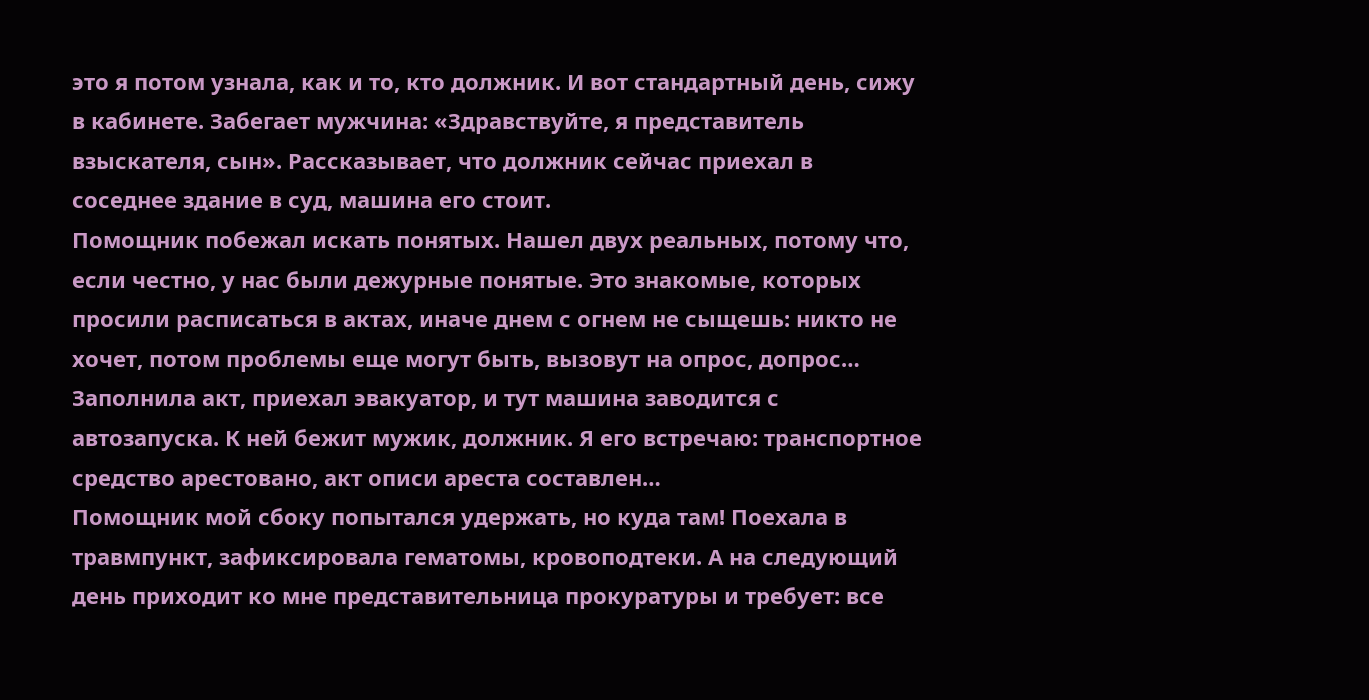это я потом узнала, как и то, кто должник. И вот стандартный день, сижу в кабинете. Забегает мужчина: «Здравствуйте, я представитель взыскателя, сын». Рассказывает, что должник сейчас приехал в соседнее здание в суд, машина его стоит.
Помощник побежал искать понятых. Нашел двух реальных, потому что, если честно, у нас были дежурные понятые. Это знакомые, которых просили расписаться в актах, иначе днем с огнем не сыщешь: никто не хочет, потом проблемы еще могут быть, вызовут на опрос, допрос… Заполнила акт, приехал эвакуатор, и тут машина заводится с автозапуска. К ней бежит мужик, должник. Я его встречаю: транспортное средство арестовано, акт описи ареста составлен…
Помощник мой сбоку попытался удержать, но куда там! Поехала в травмпункт, зафиксировала гематомы, кровоподтеки. А на следующий день приходит ко мне представительница прокуратуры и требует: все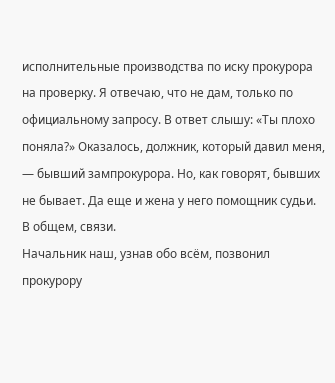исполнительные производства по иску прокурора на проверку. Я отвечаю, что не дам, только по официальному запросу. В ответ слышу: «Ты плохо поняла?» Оказалось, должник, который давил меня, — бывший зампрокурора. Но, как говорят, бывших не бывает. Да еще и жена у него помощник судьи. В общем, связи.
Начальник наш, узнав обо всём, позвонил прокурору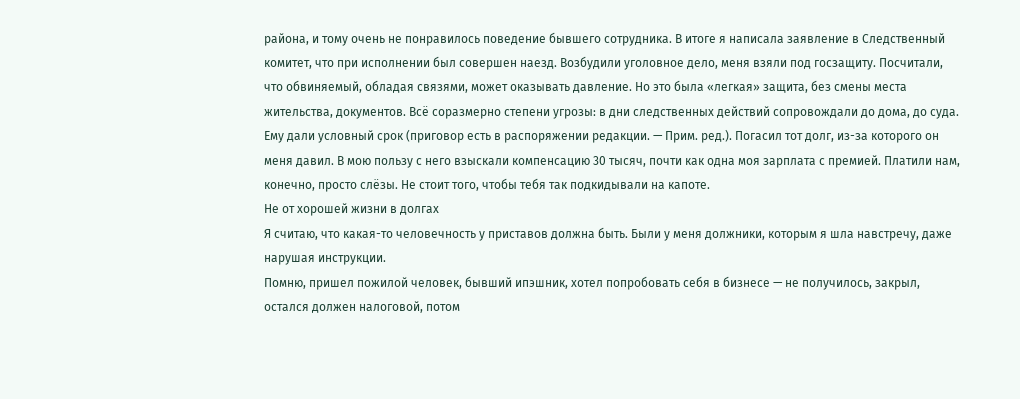района, и тому очень не понравилось поведение бывшего сотрудника. В итоге я написала заявление в Следственный комитет, что при исполнении был совершен наезд. Возбудили уголовное дело, меня взяли под госзащиту. Посчитали, что обвиняемый, обладая связями, может оказывать давление. Но это была «легкая» защита, без смены места жительства, документов. Всё соразмерно степени угрозы: в дни следственных действий сопровождали до дома, до суда.
Ему дали условный срок (приговор есть в распоряжении редакции. — Прим. ред.). Погасил тот долг, из-за которого он меня давил. В мою пользу с него взыскали компенсацию 30 тысяч, почти как одна моя зарплата с премией. Платили нам, конечно, просто слёзы. Не стоит того, чтобы тебя так подкидывали на капоте.
Не от хорошей жизни в долгах
Я считаю, что какая-то человечность у приставов должна быть. Были у меня должники, которым я шла навстречу, даже нарушая инструкции.
Помню, пришел пожилой человек, бывший ипэшник, хотел попробовать себя в бизнесе — не получилось, закрыл, остался должен налоговой, потом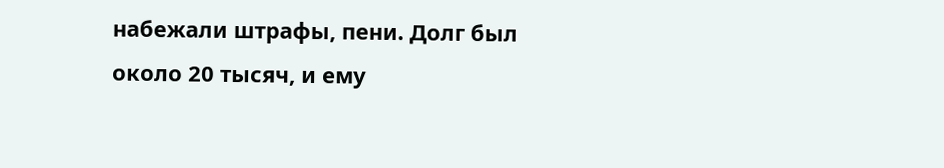набежали штрафы, пени. Долг был около 20 тысяч, и ему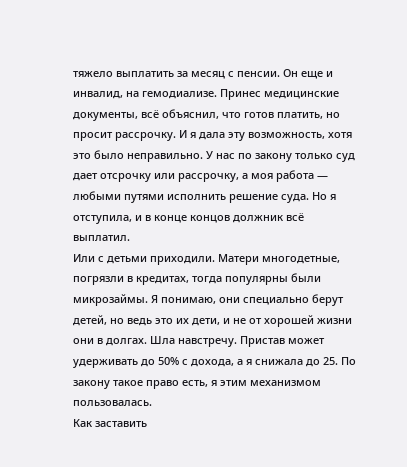тяжело выплатить за месяц с пенсии. Он еще и инвалид, на гемодиализе. Принес медицинские документы, всё объяснил, что готов платить, но просит рассрочку. И я дала эту возможность, хотя это было неправильно. У нас по закону только суд дает отсрочку или рассрочку, а моя работа — любыми путями исполнить решение суда. Но я отступила, и в конце концов должник всё выплатил.
Или с детьми приходили. Матери многодетные, погрязли в кредитах, тогда популярны были микрозаймы. Я понимаю, они специально берут детей, но ведь это их дети, и не от хорошей жизни они в долгах. Шла навстречу. Пристав может удерживать до 50% с дохода, а я снижала до 25. По закону такое право есть, я этим механизмом пользовалась.
Как заставить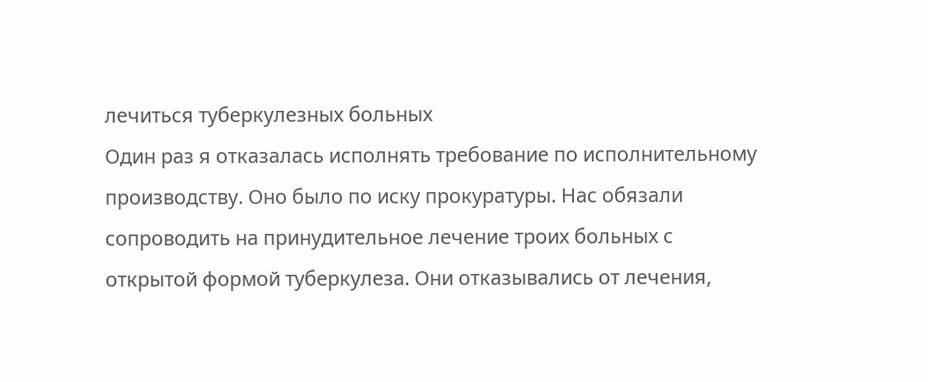лечиться туберкулезных больных
Один раз я отказалась исполнять требование по исполнительному производству. Оно было по иску прокуратуры. Нас обязали сопроводить на принудительное лечение троих больных с открытой формой туберкулеза. Они отказывались от лечения,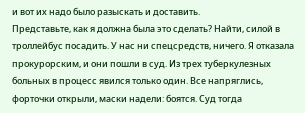и вот их надо было разыскать и доставить.
Представьте, как я должна была это сделать? Найти, силой в троллейбус посадить. У нас ни спецсредств, ничего. Я отказала прокурорским, и они пошли в суд. Из трех туберкулезных больных в процесс явился только один. Все напряглись, форточки открыли, маски надели: боятся. Суд тогда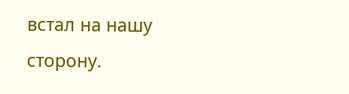встал на нашу сторону.